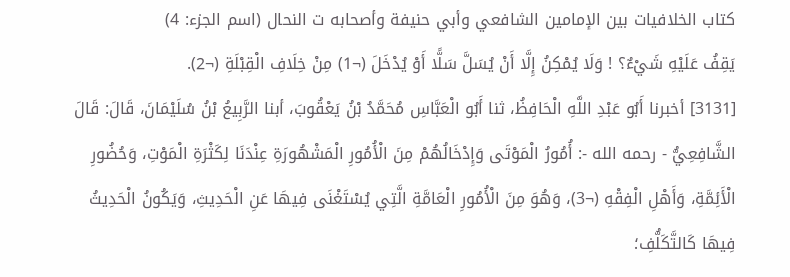كتاب الخلافيات بين الإمامين الشافعي وأبي حنيفة وأصحابه ت النحال (اسم الجزء: 4)
يَقِفُ عَلَيْهِ شَيْءٌ؟ ! وَلَا يُمْكِنُ إِلَّا أَنْ يُسَلَّ سَلًّا أَوْ يُدْخَلَ (¬1) مِنْ خِلَافِ الْقِبْلَةِ (¬2).
[3131] أخبرنا أَبُو عَبْدِ اللَّهِ الْحَافِظُ، ثنا أَبُو الْعَبَّاسِ مُحَمَّدُ بْنُ يَعْقُوبَ، أبنا الرَّبِيعُ بْنُ سُلَيْمَانَ، قَالَ: قَالَ الشَّافِعِيُّ - رحمه الله -: أُمُورُ الْمَوْتَى وَإِدْخَالُهُمْ مِنَ الْأُمُورِ الْمَشْهُورَةِ عِنْدَنَا لِكَثْرَةِ الْمَوْتِ، وَحُضُورِ الْأَئِمَّةِ، وَأَهْلِ الْفِقْهِ (¬3)، وَهُوَ مِنَ الْأُمُورِ الْعَامَّةِ الَّتِي يُسْتَغْنَى فِيهَا عَنِ الْحَدِيثِ، وَيَكُونُ الْحَدِيثُ فِيهَا كَالتَّكَلُّفِ؛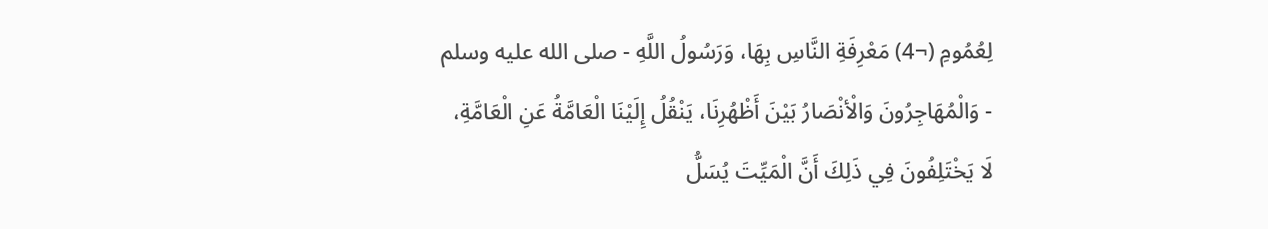لِعُمُومِ (¬4) مَعْرِفَةِ النَّاسِ بِهَا، وَرَسُولُ اللَّهِ - صلى الله عليه وسلم - وَالْمُهَاجِرُونَ وَالْأنْصَارُ بَيْنَ أَظْهُرِنَا، يَنْقُلُ إِلَيْنَا الْعَامَّةُ عَنِ الْعَامَّةِ، لَا يَخْتَلِفُونَ فِي ذَلِكَ أَنَّ الْمَيِّتَ يُسَلُّ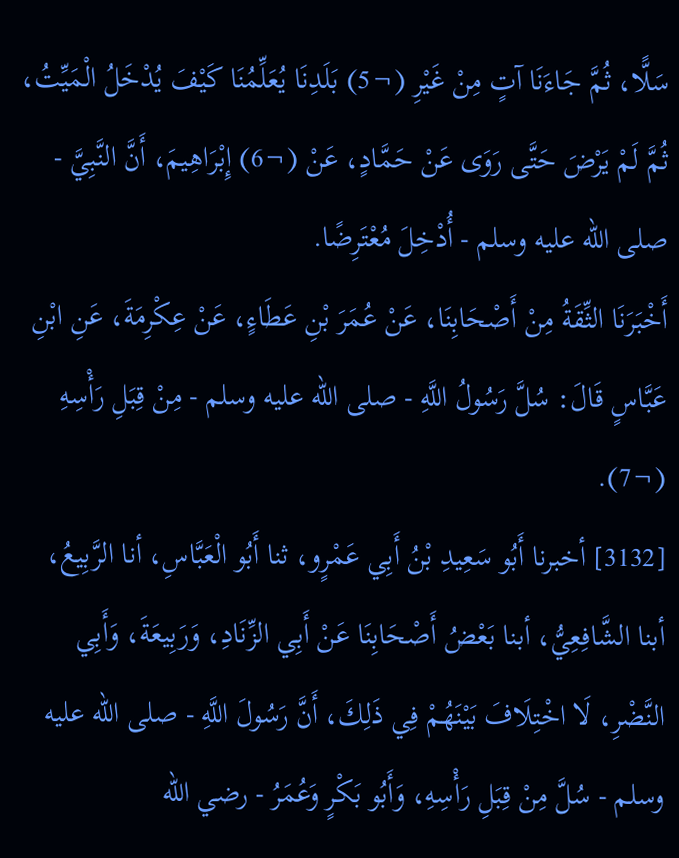سَلًّا، ثُمَّ جَاءَنَا آتٍ مِنْ غَيْرِ (¬5) بَلَدِنَا يُعَلِّمُنَا كَيْفَ يُدْخَلُ الْمَيِّتُ، ثُمَّ لَمْ يَرْضَ حَتَّى رَوَى عَنْ حَمَّادٍ، عَنْ (¬6) إِبْرَاهِيمَ، أَنَّ النَّبِيَّ - صلى الله عليه وسلم - أُدْخِلَ مُعْتَرِضًا.
أَخْبَرَنَا الثِّقَةُ مِنْ أَصْحَابِنَا، عَنْ عُمَرَ بْنِ عَطَاءٍ، عَنْ عِكْرِمَةَ، عَنِ ابْنِ عَبَّاسٍ قَالَ: سُلَّ رَسُولُ اللَّهِ - صلى الله عليه وسلم - مِنْ قِبَلِ رَأْسِهِ (¬7).
[3132] أخبرنا أَبُو سَعِيدِ بْنُ أَبِي عَمْرٍو، ثنا أَبُو الْعَبَّاسِ، أنا الرَّبِيعُ، أبنا الشَّافِعِيُّ، أبنا بَعْضُ أَصْحَابِنَا عَنْ أَبِي الزِّنَادِ، وَرَبِيعَةَ، وَأَبِي النَّضْرِ، لَا اخْتِلَافَ بَيْنَهُمْ فِي ذَلِكَ، أَنَّ رَسُولَ اللَّهِ - صلى الله عليه وسلم - سُلَّ مِنْ قِبَلِ رَأْسِهِ، وَأَبُو بَكْرٍ وَعُمَرُ - رضي الله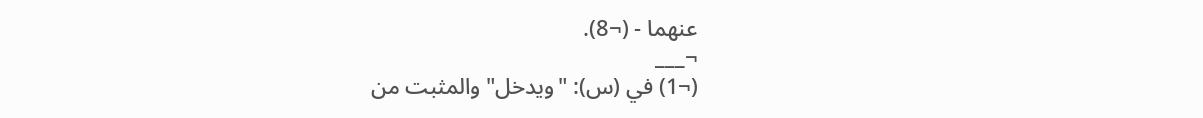عنهما - (¬8).
¬___
(¬1) في (س): "ويدخل" والمثبت من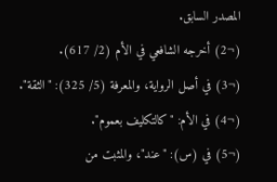المصدر السابق.
(¬2) أخرجه الشافعي في الأم (2/ 617).
(¬3) في أصل الرواية، والمعرفة (5/ 325): "الثقة".
(¬4) في الأم: "كالتكليف بعموم".
(¬5) في (س): "عند"، والمثبت من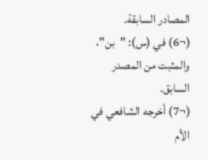المصادر السابقة.
(¬6) في (س): "بن"، والمثبت من المصدر السابق.
(¬7) أخرجه الشافعي في الأم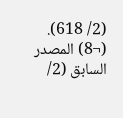(2/ 618).
(¬8) المصدر السابق (2/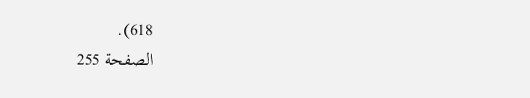618).
الصفحة 255